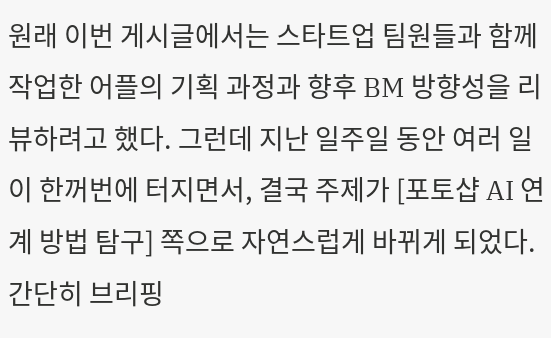원래 이번 게시글에서는 스타트업 팀원들과 함께 작업한 어플의 기획 과정과 향후 BM 방향성을 리뷰하려고 했다. 그런데 지난 일주일 동안 여러 일이 한꺼번에 터지면서, 결국 주제가 [포토샵 AI 연계 방법 탐구] 쪽으로 자연스럽게 바뀌게 되었다. 간단히 브리핑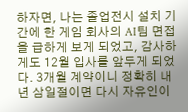하자면, 나는 졸업전시 설치 기간에 한 게임 회사의 AI팀 면접을 급하게 보게 되었고, 감사하게도 12월 입사를 앞두게 되었다. 3개월 계약이니 정확히 내년 삼일절이면 다시 자유인이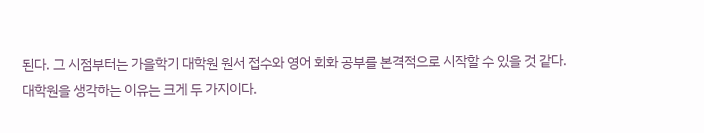된다. 그 시점부터는 가을학기 대학원 원서 접수와 영어 회화 공부를 본격적으로 시작할 수 있을 것 같다. 대학원을 생각하는 이유는 크게 두 가지이다.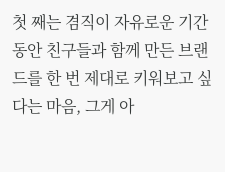첫 째는 겸직이 자유로운 기간 동안 친구들과 함께 만든 브랜드를 한 번 제대로 키워보고 싶다는 마음, 그게 아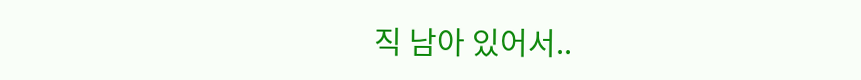직 남아 있어서..